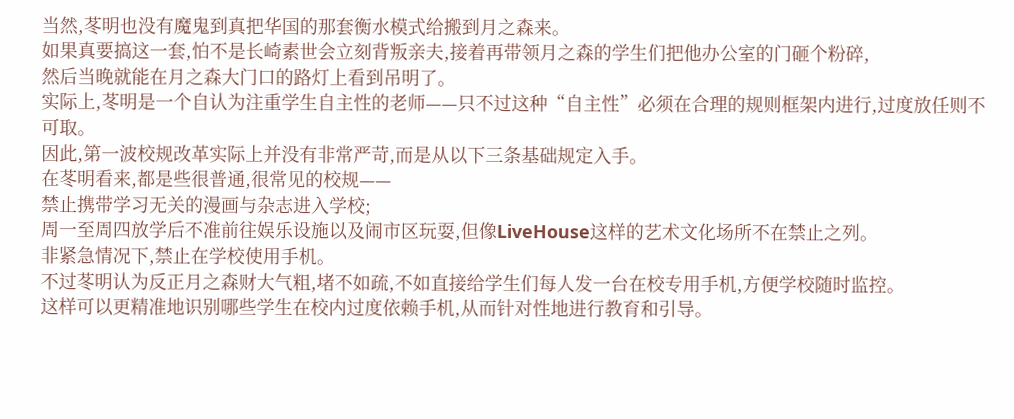当然,苳明也没有魔鬼到真把华国的那套衡水模式给搬到月之森来。
如果真要搞这一套,怕不是长崎素世会立刻背叛亲夫,接着再带领月之森的学生们把他办公室的门砸个粉碎,
然后当晚就能在月之森大门口的路灯上看到吊明了。
实际上,苳明是一个自认为注重学生自主性的老师——只不过这种“自主性”必须在合理的规则框架内进行,过度放任则不可取。
因此,第一波校规改革实际上并没有非常严苛,而是从以下三条基础规定入手。
在苳明看来,都是些很普通,很常见的校规——
禁止携带学习无关的漫画与杂志进入学校;
周一至周四放学后不准前往娱乐设施以及闹市区玩耍,但像LiveHouse这样的艺术文化场所不在禁止之列。
非紧急情况下,禁止在学校使用手机。
不过苳明认为反正月之森财大气粗,堵不如疏,不如直接给学生们每人发一台在校专用手机,方便学校随时监控。
这样可以更精准地识别哪些学生在校内过度依赖手机,从而针对性地进行教育和引导。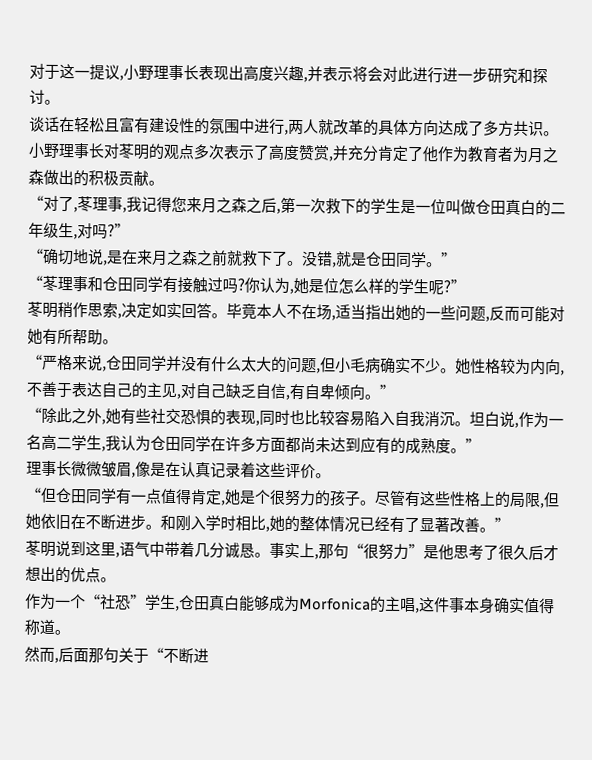对于这一提议,小野理事长表现出高度兴趣,并表示将会对此进行进一步研究和探讨。
谈话在轻松且富有建设性的氛围中进行,两人就改革的具体方向达成了多方共识。小野理事长对苳明的观点多次表示了高度赞赏,并充分肯定了他作为教育者为月之森做出的积极贡献。
“对了,苳理事,我记得您来月之森之后,第一次救下的学生是一位叫做仓田真白的二年级生,对吗?”
“确切地说,是在来月之森之前就救下了。没错,就是仓田同学。”
“苳理事和仓田同学有接触过吗?你认为,她是位怎么样的学生呢?”
苳明稍作思索,决定如实回答。毕竟本人不在场,适当指出她的一些问题,反而可能对她有所帮助。
“严格来说,仓田同学并没有什么太大的问题,但小毛病确实不少。她性格较为内向,不善于表达自己的主见,对自己缺乏自信,有自卑倾向。”
“除此之外,她有些社交恐惧的表现,同时也比较容易陷入自我消沉。坦白说,作为一名高二学生,我认为仓田同学在许多方面都尚未达到应有的成熟度。”
理事长微微皱眉,像是在认真记录着这些评价。
“但仓田同学有一点值得肯定,她是个很努力的孩子。尽管有这些性格上的局限,但她依旧在不断进步。和刚入学时相比,她的整体情况已经有了显著改善。”
苳明说到这里,语气中带着几分诚恳。事实上,那句“很努力”是他思考了很久后才想出的优点。
作为一个“社恐”学生,仓田真白能够成为Morfonica的主唱,这件事本身确实值得称道。
然而,后面那句关于“不断进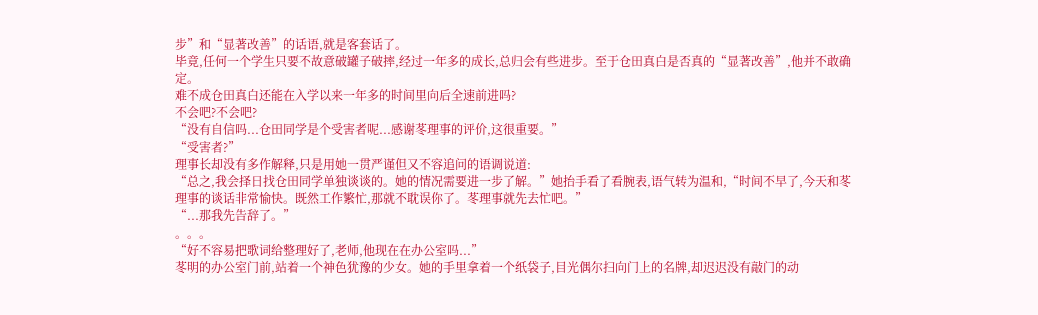步”和“显著改善”的话语,就是客套话了。
毕竟,任何一个学生只要不故意破罐子破摔,经过一年多的成长,总归会有些进步。至于仓田真白是否真的“显著改善”,他并不敢确定。
难不成仓田真白还能在入学以来一年多的时间里向后全速前进吗?
不会吧?不会吧?
“没有自信吗...仓田同学是个受害者呢...感谢苳理事的评价,这很重要。”
“受害者?”
理事长却没有多作解释,只是用她一贯严谨但又不容追问的语调说道:
“总之,我会择日找仓田同学单独谈谈的。她的情况需要进一步了解。”她抬手看了看腕表,语气转为温和,“时间不早了,今天和苳理事的谈话非常愉快。既然工作繁忙,那就不耽误你了。苳理事就先去忙吧。”
“...那我先告辞了。”
。。。
“好不容易把歌词给整理好了,老师,他现在在办公室吗...”
苳明的办公室门前,站着一个神色犹豫的少女。她的手里拿着一个纸袋子,目光偶尔扫向门上的名牌,却迟迟没有敲门的动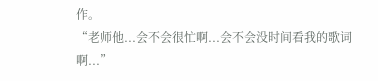作。
“老师他...会不会很忙啊...会不会没时间看我的歌词啊...”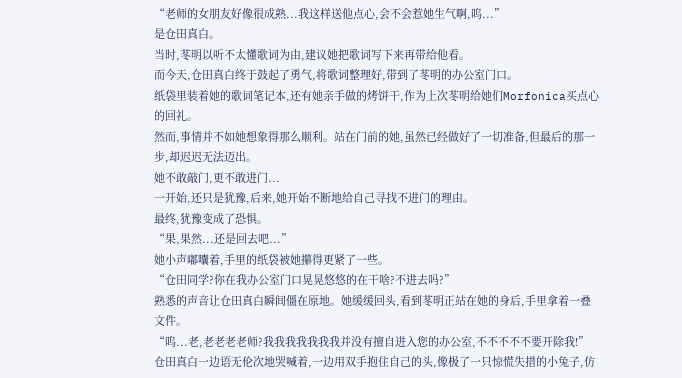“老师的女朋友好像很成熟...我这样送他点心,会不会惹她生气啊,呜...”
是仓田真白。
当时,苳明以听不太懂歌词为由,建议她把歌词写下来再带给他看。
而今天,仓田真白终于鼓起了勇气,将歌词整理好,带到了苳明的办公室门口。
纸袋里装着她的歌词笔记本,还有她亲手做的烤饼干,作为上次苳明给她们Morfonica买点心的回礼。
然而,事情并不如她想象得那么顺利。站在门前的她,虽然已经做好了一切准备,但最后的那一步,却迟迟无法迈出。
她不敢敲门,更不敢进门...
一开始,还只是犹豫,后来,她开始不断地给自己寻找不进门的理由。
最终,犹豫变成了恐惧。
“果,果然...还是回去吧...”
她小声嘟囔着,手里的纸袋被她攥得更紧了一些。
“仓田同学?你在我办公室门口晃晃悠悠的在干啥?不进去吗?”
熟悉的声音让仓田真白瞬间僵在原地。她缓缓回头,看到苳明正站在她的身后,手里拿着一叠文件。
“呜...老,老老老老师?我我我我我我我并没有擅自进入您的办公室,不不不不不要开除我!”
仓田真白一边语无伦次地哭喊着,一边用双手抱住自己的头,像极了一只惊慌失措的小兔子,仿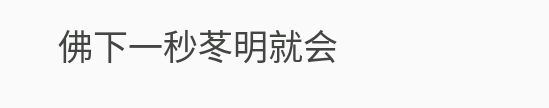佛下一秒苳明就会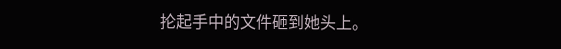抡起手中的文件砸到她头上。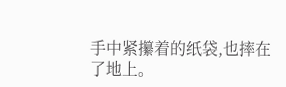手中紧攥着的纸袋,也摔在了地上。